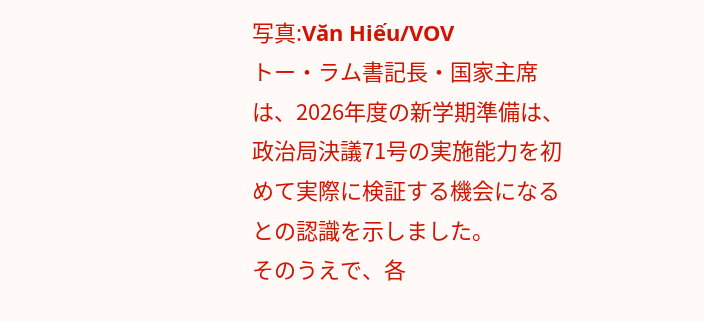写真:Văn Hiếu/VOV
トー・ラム書記長・国家主席は、2026年度の新学期準備は、政治局決議71号の実施能力を初めて実際に検証する機会になるとの認識を示しました。
そのうえで、各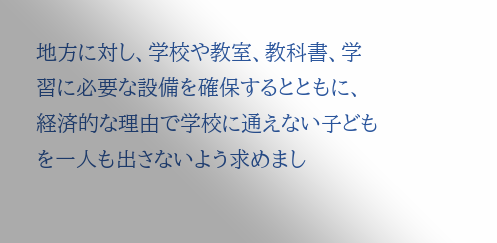地方に対し、学校や教室、教科書、学習に必要な設備を確保するとともに、経済的な理由で学校に通えない子どもを一人も出さないよう求めまし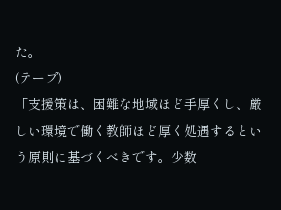た。
(テープ)
「支援策は、困難な地域ほど手厚くし、厳しい環境で働く教師ほど厚く処遇するという原則に基づくべきです。少数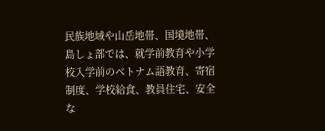民族地域や山岳地帯、国境地帯、島しょ部では、就学前教育や小学校入学前のベトナム語教育、寄宿制度、学校給食、教員住宅、安全な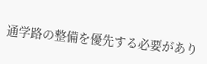通学路の整備を優先する必要があり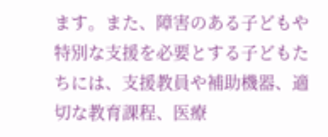ます。また、障害のある子どもや特別な支援を必要とする子どもたちには、支援教員や補助機器、適切な教育課程、医療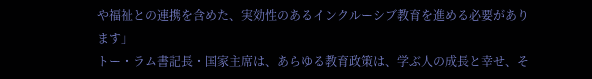や福祉との連携を含めた、実効性のあるインクルーシブ教育を進める必要があります」
トー・ラム書記長・国家主席は、あらゆる教育政策は、学ぶ人の成長と幸せ、そ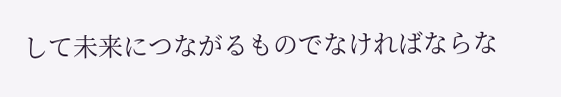して未来につながるものでなければならな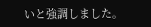いと強調しました。